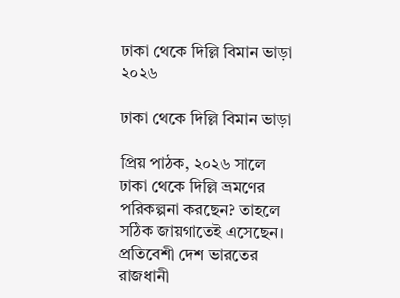ঢাকা থেকে দিল্লি বিমান ভাড়া ২০২৬

ঢাকা থেকে দিল্লি বিমান ভাড়া

প্রিয় পাঠক, ২০২৬ সালে ঢাকা থেকে দিল্লি ভ্রমণের পরিকল্পনা করছেন? তাহলে সঠিক জায়গাতেই এসেছেন। প্রতিবেশী দেশ ভারতের রাজধানী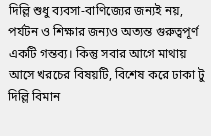দিল্লি শুধু ব্যবসা-বাণিজ্যের জন্যই নয়, পর্যটন ও শিক্ষার জন্যও অত্যন্ত গুরুত্বপূর্ণ একটি গন্তব্য। কিন্তু সবার আগে মাথায় আসে খরচের বিষয়টি, বিশেষ করে ঢাকা টু দিল্লি বিমান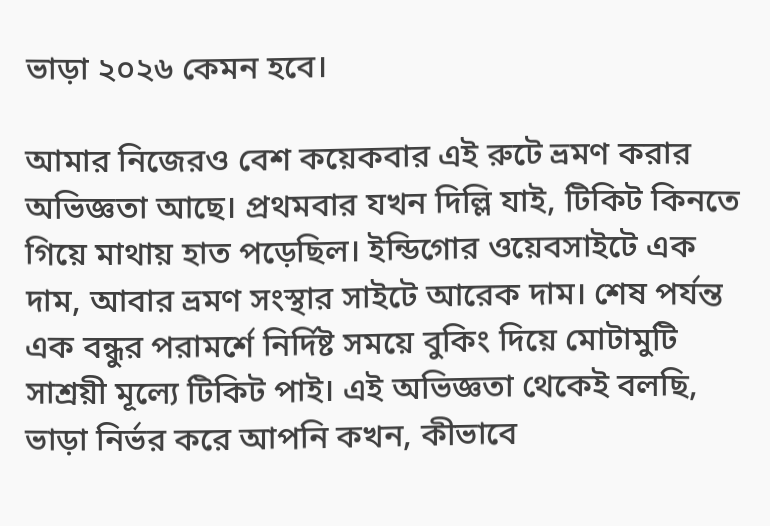ভাড়া ২০২৬ কেমন হবে।

আমার নিজেরও বেশ কয়েকবার এই রুটে ভ্রমণ করার অভিজ্ঞতা আছে। প্রথমবার যখন দিল্লি যাই, টিকিট কিনতে গিয়ে মাথায় হাত পড়েছিল। ইন্ডিগোর ওয়েবসাইটে এক দাম, আবার ভ্রমণ সংস্থার সাইটে আরেক দাম। শেষ পর্যন্ত এক বন্ধুর পরামর্শে নির্দিষ্ট সময়ে বুকিং দিয়ে মোটামুটি সাশ্রয়ী মূল্যে টিকিট পাই। এই অভিজ্ঞতা থেকেই বলছি, ভাড়া নির্ভর করে আপনি কখন, কীভাবে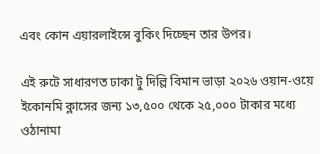এবং কোন এয়ারলাইন্সে বুকিং দিচ্ছেন তার উপর।

এই রুটে সাধারণত ঢাকা টু দিল্লি বিমান ভাড়া ২০২৬ ওয়ান-ওয়ে ইকোনমি ক্লাসের জন্য ১৩,৫০০ থেকে ২৫,০০০ টাকার মধ্যে ওঠানামা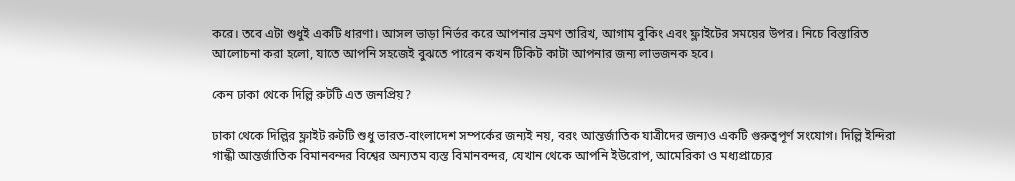করে। তবে এটা শুধুই একটি ধারণা। আসল ভাড়া নির্ভর করে আপনার ভ্রমণ তারিখ, আগাম বুকিং এবং ফ্লাইটের সময়ের উপর। নিচে বিস্তারিত আলোচনা করা হলো, যাতে আপনি সহজেই বুঝতে পারেন কখন টিকিট কাটা আপনার জন্য লাভজনক হবে।

কেন ঢাকা থেকে দিল্লি রুটটি এত জনপ্রিয়?

ঢাকা থেকে দিল্লির ফ্লাইট রুটটি শুধু ভারত-বাংলাদেশ সম্পর্কের জন্যই নয়, বরং আন্তর্জাতিক যাত্রীদের জন্যও একটি গুরুত্বপূর্ণ সংযোগ। দিল্লি ইন্দিরা গান্ধী আন্তর্জাতিক বিমানবন্দর বিশ্বের অন্যতম ব্যস্ত বিমানবন্দর, যেখান থেকে আপনি ইউরোপ, আমেরিকা ও মধ্যপ্রাচ্যের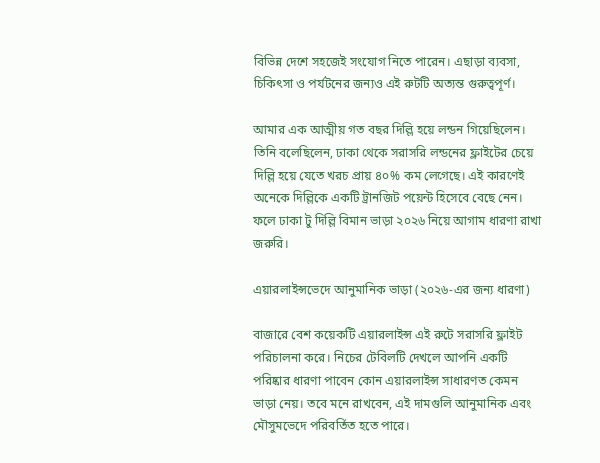বিভিন্ন দেশে সহজেই সংযোগ নিতে পারেন। এছাড়া ব্যবসা, চিকিৎসা ও পর্যটনের জন্যও এই রুটটি অত্যন্ত গুরুত্বপূর্ণ।

আমার এক আত্মীয় গত বছর দিল্লি হয়ে লন্ডন গিয়েছিলেন। তিনি বলেছিলেন, ঢাকা থেকে সরাসরি লন্ডনের ফ্লাইটের চেয়ে দিল্লি হয়ে যেতে খরচ প্রায় ৪০% কম লেগেছে। এই কারণেই অনেকে দিল্লিকে একটি ট্রানজিট পয়েন্ট হিসেবে বেছে নেন। ফলে ঢাকা টু দিল্লি বিমান ভাড়া ২০২৬ নিয়ে আগাম ধারণা রাখা জরুরি।

এয়ারলাইন্সভেদে আনুমানিক ভাড়া (২০২৬-এর জন্য ধারণা)

বাজারে বেশ কয়েকটি এয়ারলাইন্স এই রুটে সরাসরি ফ্লাইট পরিচালনা করে। নিচের টেবিলটি দেখলে আপনি একটি পরিষ্কার ধারণা পাবেন কোন এয়ারলাইন্স সাধারণত কেমন ভাড়া নেয়। তবে মনে রাখবেন, এই দামগুলি আনুমানিক এবং মৌসুমভেদে পরিবর্তিত হতে পারে।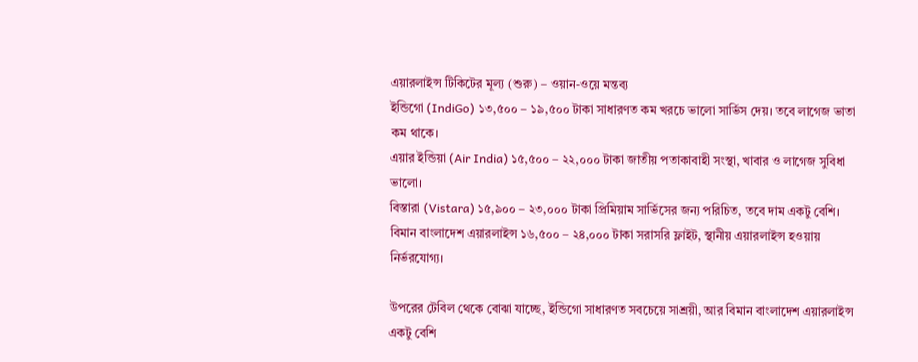এয়ারলাইন্স টিকিটের মূল্য (শুরু) – ওয়ান-ওয়ে মন্তব্য
ইন্ডিগো (IndiGo) ১৩,৫০০ – ১৯,৫০০ টাকা সাধারণত কম খরচে ভালো সার্ভিস দেয়। তবে লাগেজ ভাতা কম থাকে।
এয়ার ইন্ডিয়া (Air India) ১৫,৫০০ – ২২,০০০ টাকা জাতীয় পতাকাবাহী সংস্থা, খাবার ও লাগেজ সুবিধা ভালো।
বিস্তারা (Vistara) ১৫,৯০০ – ২৩,০০০ টাকা প্রিমিয়াম সার্ভিসের জন্য পরিচিত, তবে দাম একটু বেশি।
বিমান বাংলাদেশ এয়ারলাইন্স ১৬,৫০০ – ২৪,০০০ টাকা সরাসরি ফ্লাইট, স্থানীয় এয়ারলাইন্স হওয়ায় নির্ভরযোগ্য।

উপরের টেবিল থেকে বোঝা যাচ্ছে, ইন্ডিগো সাধারণত সবচেয়ে সাশ্রয়ী, আর বিমান বাংলাদেশ এয়ারলাইন্স একটু বেশি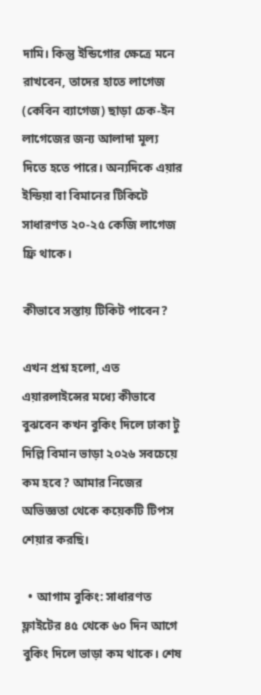দামি। কিন্তু ইন্ডিগোর ক্ষেত্রে মনে রাখবেন, তাদের হাতে লাগেজ (কেবিন ব্যাগেজ) ছাড়া চেক-ইন লাগেজের জন্য আলাদা মূল্য দিতে হতে পারে। অন্যদিকে এয়ার ইন্ডিয়া বা বিমানের টিকিটে সাধারণত ২০-২৫ কেজি লাগেজ ফ্রি থাকে।

কীভাবে সস্তায় টিকিট পাবেন?

এখন প্রশ্ন হলো, এত এয়ারলাইন্সের মধ্যে কীভাবে বুঝবেন কখন বুকিং দিলে ঢাকা টু দিল্লি বিমান ভাড়া ২০২৬ সবচেয়ে কম হবে? আমার নিজের অভিজ্ঞতা থেকে কয়েকটি টিপস শেয়ার করছি।

  • আগাম বুকিং: সাধারণত ফ্লাইটের ৪৫ থেকে ৬০ দিন আগে বুকিং দিলে ভাড়া কম থাকে। শেষ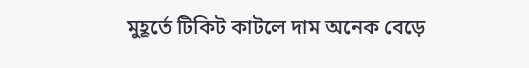মুহূর্তে টিকিট কাটলে দাম অনেক বেড়ে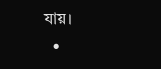যায়।
  •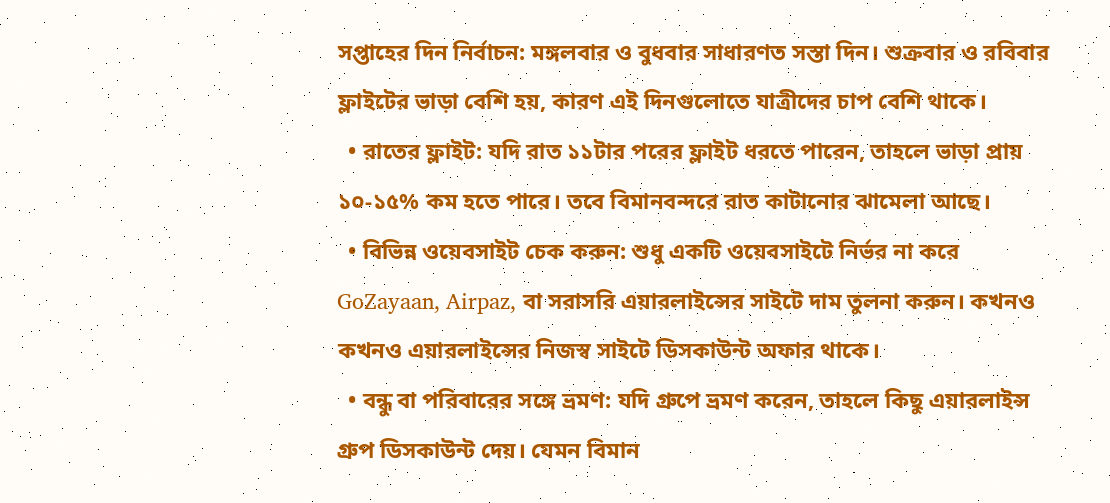সপ্তাহের দিন নির্বাচন: মঙ্গলবার ও বুধবার সাধারণত সস্তা দিন। শুক্রবার ও রবিবার ফ্লাইটের ভাড়া বেশি হয়, কারণ এই দিনগুলোতে যাত্রীদের চাপ বেশি থাকে।
  • রাতের ফ্লাইট: যদি রাত ১১টার পরের ফ্লাইট ধরতে পারেন, তাহলে ভাড়া প্রায় ১০-১৫% কম হতে পারে। তবে বিমানবন্দরে রাত কাটানোর ঝামেলা আছে।
  • বিভিন্ন ওয়েবসাইট চেক করুন: শুধু একটি ওয়েবসাইটে নির্ভর না করে GoZayaan, Airpaz, বা সরাসরি এয়ারলাইন্সের সাইটে দাম তুলনা করুন। কখনও কখনও এয়ারলাইন্সের নিজস্ব সাইটে ডিসকাউন্ট অফার থাকে।
  • বন্ধু বা পরিবারের সঙ্গে ভ্রমণ: যদি গ্রুপে ভ্রমণ করেন, তাহলে কিছু এয়ারলাইন্স গ্রুপ ডিসকাউন্ট দেয়। যেমন বিমান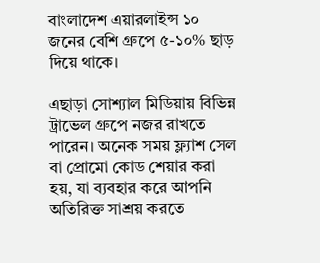বাংলাদেশ এয়ারলাইন্স ১০ জনের বেশি গ্রুপে ৫-১০% ছাড় দিয়ে থাকে।

এছাড়া সোশ্যাল মিডিয়ায় বিভিন্ন ট্রাভেল গ্রুপে নজর রাখতে পারেন। অনেক সময় ফ্ল্যাশ সেল বা প্রোমো কোড শেয়ার করা হয়, যা ব্যবহার করে আপনি অতিরিক্ত সাশ্রয় করতে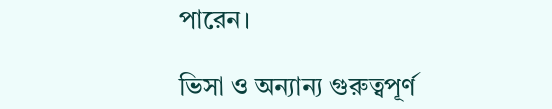পারেন।

ভিসা ও অন্যান্য গুরুত্বপূর্ণ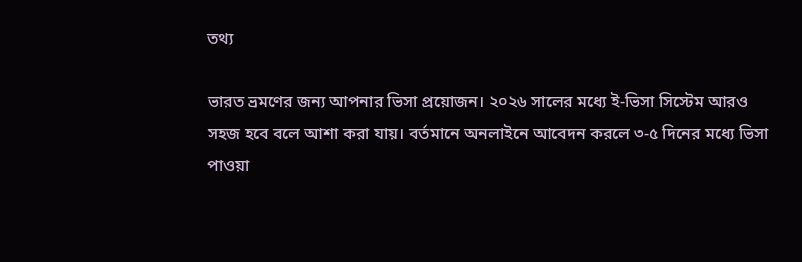তথ্য

ভারত ভ্রমণের জন্য আপনার ভিসা প্রয়োজন। ২০২৬ সালের মধ্যে ই-ভিসা সিস্টেম আরও সহজ হবে বলে আশা করা যায়। বর্তমানে অনলাইনে আবেদন করলে ৩-৫ দিনের মধ্যে ভিসা পাওয়া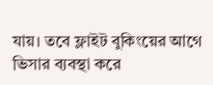যায়। তবে ফ্লাইট বুকিংয়ের আগে ভিসার ব্যবস্থা করে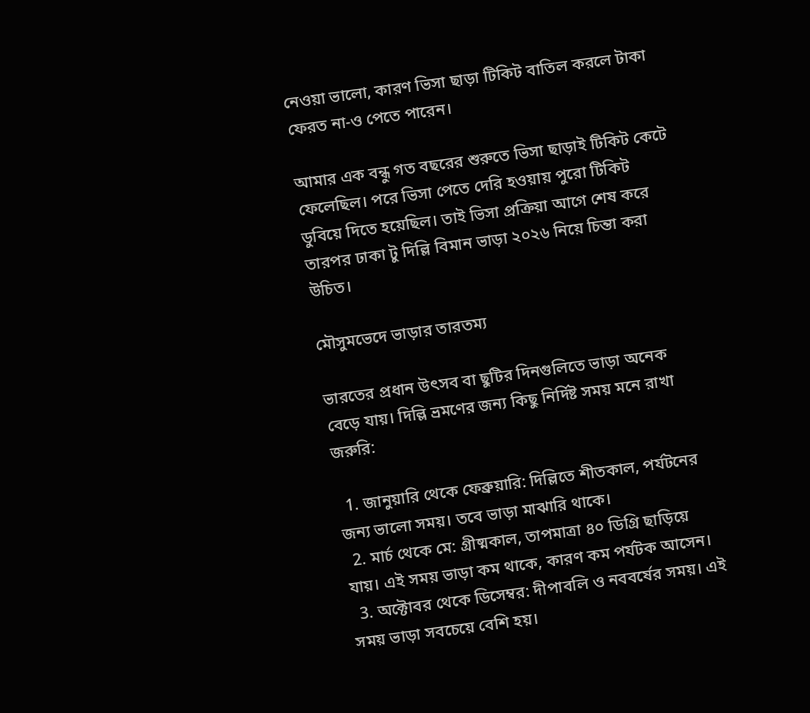নেওয়া ভালো, কারণ ভিসা ছাড়া টিকিট বাতিল করলে টাকা ফেরত না-ও পেতে পারেন।

আমার এক বন্ধু গত বছরের শুরুতে ভিসা ছাড়াই টিকিট কেটে ফেলেছিল। পরে ভিসা পেতে দেরি হওয়ায় পুরো টিকিট ডুবিয়ে দিতে হয়েছিল। তাই ভিসা প্রক্রিয়া আগে শেষ করে তারপর ঢাকা টু দিল্লি বিমান ভাড়া ২০২৬ নিয়ে চিন্তা করা উচিত।

মৌসুমভেদে ভাড়ার তারতম্য

ভারতের প্রধান উৎসব বা ছুটির দিনগুলিতে ভাড়া অনেক বেড়ে যায়। দিল্লি ভ্রমণের জন্য কিছু নির্দিষ্ট সময় মনে রাখা জরুরি:

  1. জানুয়ারি থেকে ফেব্রুয়ারি: দিল্লিতে শীতকাল, পর্যটনের জন্য ভালো সময়। তবে ভাড়া মাঝারি থাকে।
  2. মার্চ থেকে মে: গ্রীষ্মকাল, তাপমাত্রা ৪০ ডিগ্রি ছাড়িয়ে যায়। এই সময় ভাড়া কম থাকে, কারণ কম পর্যটক আসেন।
  3. অক্টোবর থেকে ডিসেম্বর: দীপাবলি ও নববর্ষের সময়। এই সময় ভাড়া সবচেয়ে বেশি হয়।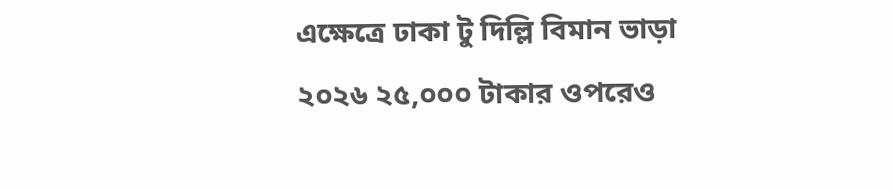এক্ষেত্রে ঢাকা টু দিল্লি বিমান ভাড়া ২০২৬ ২৫,০০০ টাকার ওপরেও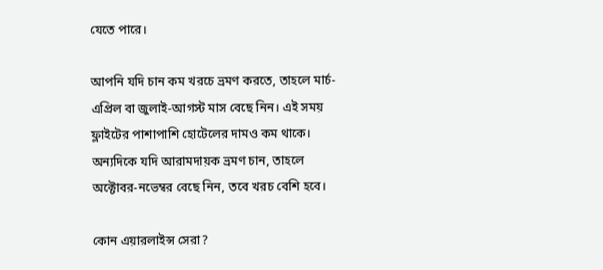যেতে পারে।

আপনি যদি চান কম খরচে ভ্রমণ করতে, তাহলে মার্চ-এপ্রিল বা জুলাই-আগস্ট মাস বেছে নিন। এই সময় ফ্লাইটের পাশাপাশি হোটেলের দামও কম থাকে। অন্যদিকে যদি আরামদায়ক ভ্রমণ চান, তাহলে অক্টোবর-নভেম্বর বেছে নিন, তবে খরচ বেশি হবে।

কোন এয়ারলাইন্স সেরা?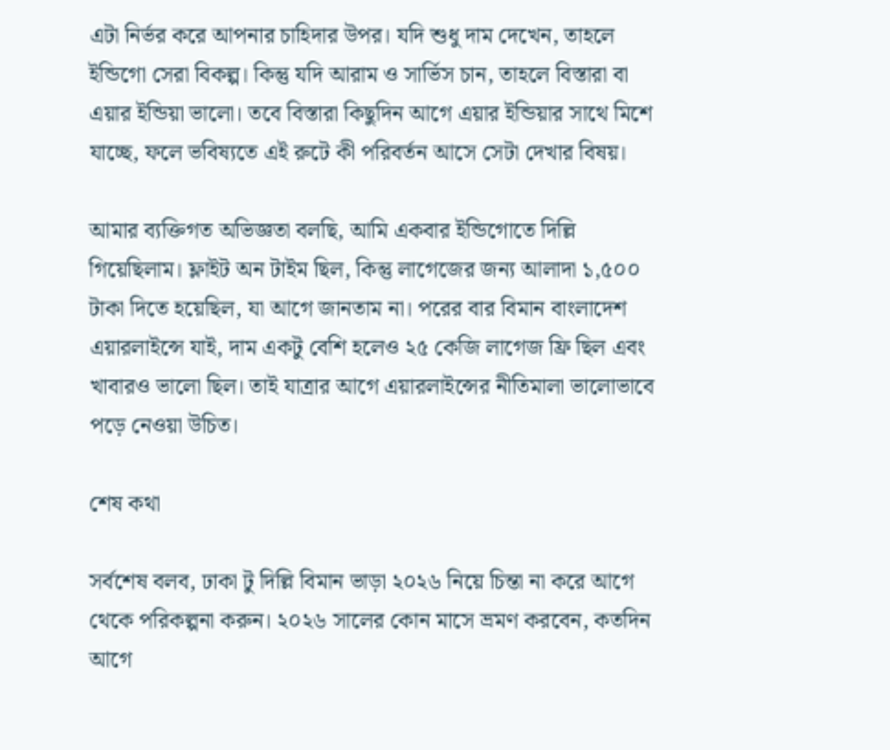এটা নির্ভর করে আপনার চাহিদার উপর। যদি শুধু দাম দেখেন, তাহলে ইন্ডিগো সেরা বিকল্প। কিন্তু যদি আরাম ও সার্ভিস চান, তাহলে বিস্তারা বা এয়ার ইন্ডিয়া ভালো। তবে বিস্তারা কিছুদিন আগে এয়ার ইন্ডিয়ার সাথে মিশে যাচ্ছে, ফলে ভবিষ্যতে এই রুটে কী পরিবর্তন আসে সেটা দেখার বিষয়।

আমার ব্যক্তিগত অভিজ্ঞতা বলছি, আমি একবার ইন্ডিগোতে দিল্লি গিয়েছিলাম। ফ্লাইট অন টাইম ছিল, কিন্তু লাগেজের জন্য আলাদা ১,৫০০ টাকা দিতে হয়েছিল, যা আগে জানতাম না। পরের বার বিমান বাংলাদেশ এয়ারলাইন্সে যাই, দাম একটু বেশি হলেও ২৫ কেজি লাগেজ ফ্রি ছিল এবং খাবারও ভালো ছিল। তাই যাত্রার আগে এয়ারলাইন্সের নীতিমালা ভালোভাবে পড়ে নেওয়া উচিত।

শেষ কথা

সর্বশেষ বলব, ঢাকা টু দিল্লি বিমান ভাড়া ২০২৬ নিয়ে চিন্তা না করে আগে থেকে পরিকল্পনা করুন। ২০২৬ সালের কোন মাসে ভ্রমণ করবেন, কতদিন আগে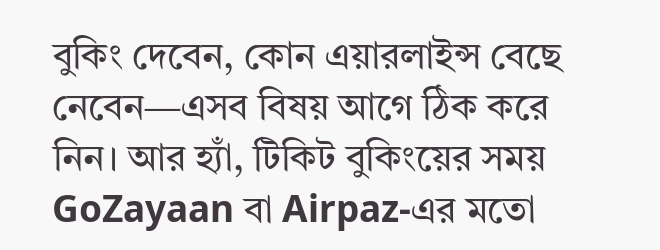বুকিং দেবেন, কোন এয়ারলাইন্স বেছে নেবেন—এসব বিষয় আগে ঠিক করে নিন। আর হ্যাঁ, টিকিট বুকিংয়ের সময় GoZayaan বা Airpaz-এর মতো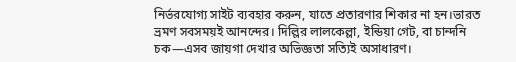নির্ভরযোগ্য সাইট ব্যবহার করুন, যাতে প্রতারণার শিকার না হন।ভারত ভ্রমণ সবসময়ই আনন্দের। দিল্লির লালকেল্লা, ইন্ডিয়া গেট, বা চান্দনি চক—এসব জায়গা দেখার অভিজ্ঞতা সত্যিই অসাধারণ।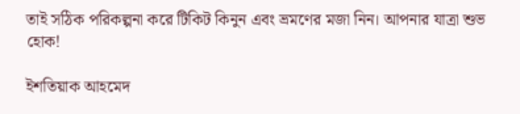তাই সঠিক পরিকল্পনা করে টিকিট কিনুন এবং ভ্রমণের মজা নিন। আপনার যাত্রা শুভ হোক!

ইশতিয়াক আহমেদ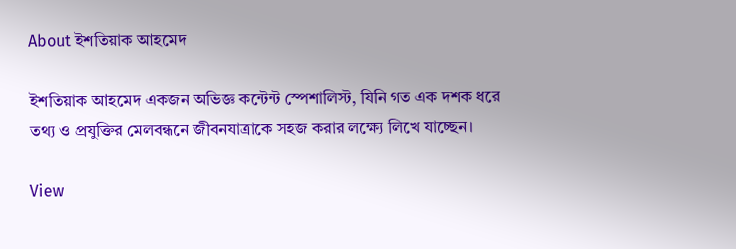About ইশতিয়াক আহমেদ

ইশতিয়াক আহমেদ একজন অভিজ্ঞ কন্টেন্ট স্পেশালিস্ট, যিনি গত এক দশক ধরে তথ্য ও প্রযুক্তির মেলবন্ধনে জীবনযাত্রাকে সহজ করার লক্ষ্যে লিখে যাচ্ছেন।

View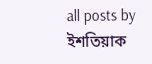all posts by ইশতিয়াক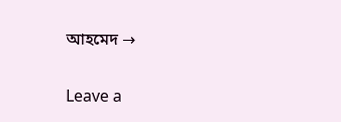আহমেদ →

Leave a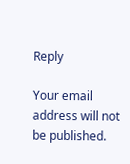Reply

Your email address will not be published.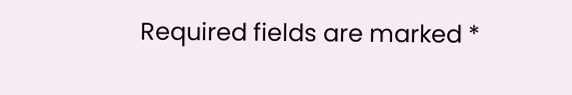Required fields are marked *